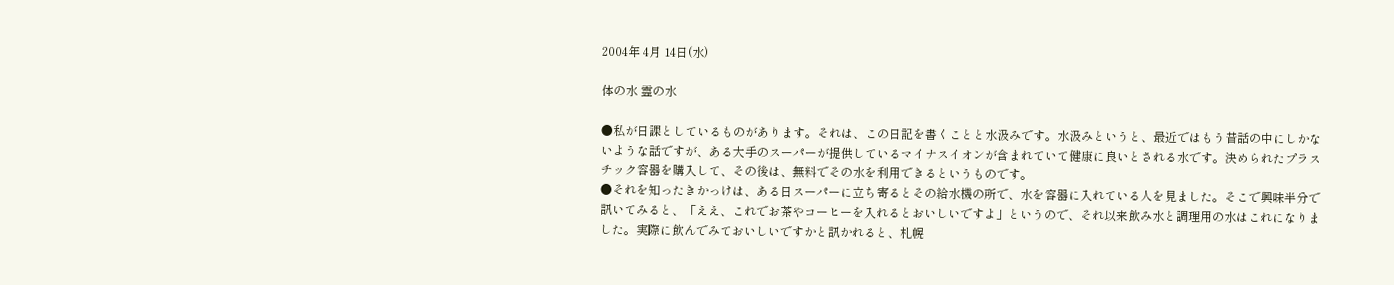2004年 4月 14日(水)

体の水 霊の水

●私が日課としているものがあります。それは、この日記を書くことと水汲みです。水汲みというと、最近ではもう昔話の中にしかないような話ですが、ある大手のスーパーが提供しているマイナスイオンが含まれていて健康に良いとされる水です。決められたプラスチック容器を購入して、その後は、無料でその水を利用できるというものです。
●それを知ったきかっけは、ある日スーパーに立ち寄るとその給水機の所で、水を容器に入れている人を見ました。そこで興味半分で訊いてみると、「ええ、これでお茶やコーヒーを入れるとおいしいですよ」というので、それ以来飲み水と調理用の水はこれになりました。実際に飲んでみておいしいですかと訊かれると、札幌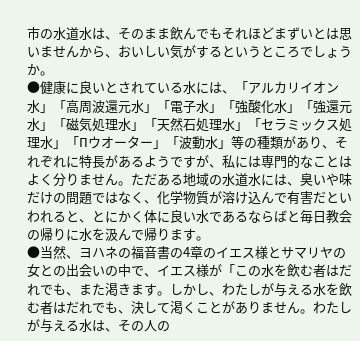市の水道水は、そのまま飲んでもそれほどまずいとは思いませんから、おいしい気がするというところでしょうか。
●健康に良いとされている水には、「アルカリイオン水」「高周波還元水」「電子水」「強酸化水」「強還元水」「磁気処理水」「天然石処理水」「セラミックス処理水」「Πウオーター」「波動水」等の種類があり、それぞれに特長があるようですが、私には専門的なことはよく分りません。ただある地域の水道水には、臭いや味だけの問題ではなく、化学物質が溶け込んで有害だといわれると、とにかく体に良い水であるならばと毎日教会の帰りに水を汲んで帰ります。
●当然、ヨハネの福音書の4章のイエス様とサマリヤの女との出会いの中で、イエス様が「この水を飲む者はだれでも、また渇きます。しかし、わたしが与える水を飲む者はだれでも、決して渇くことがありません。わたしが与える水は、その人の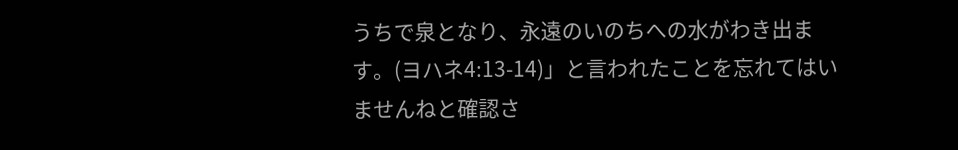うちで泉となり、永遠のいのちへの水がわき出ます。(ヨハネ4:13-14)」と言われたことを忘れてはいませんねと確認さ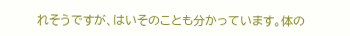れそうですが、はいそのことも分かっています。体の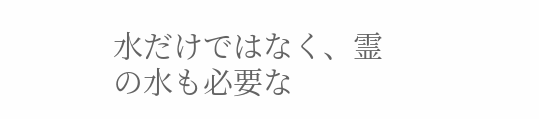水だけではなく、霊の水も必要な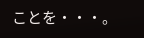ことを・・・。